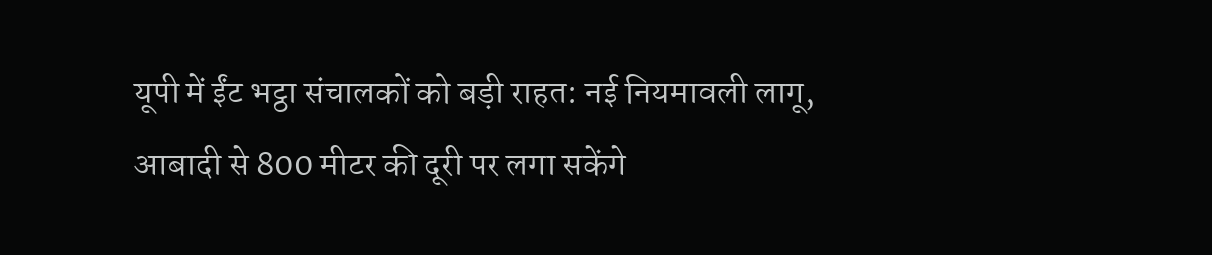यूपी में ईंट भट्ठा संचालकों को बड़ी राहत: नई नियमावली लागू, आबादी से 800 मीटर की दूरी पर लगा सकेंगे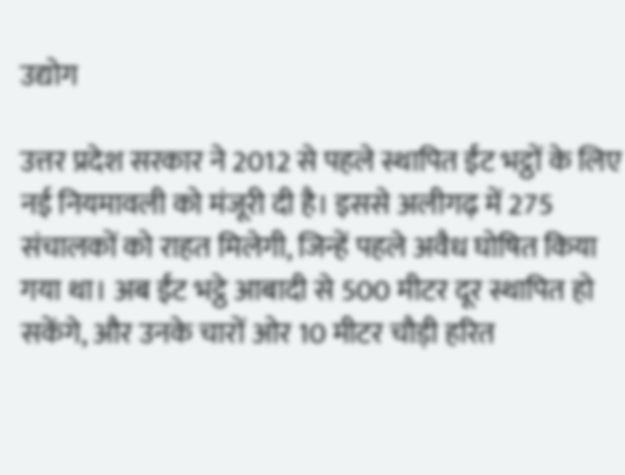उद्योग

उत्तर प्रदेश सरकार ने 2012 से पहले स्थापित ईंट भट्ठों के लिए नई नियमावली को मंजूरी दी है। इससे अलीगढ़ में 275 संचालकों को राहत मिलेगी, जिन्हें पहले अवैध घोषित किया गया था। अब ईंट भट्ठे आबादी से 500 मीटर दूर स्थापित हो सकेंगे, और उनके चारों ओर 10 मीटर चौड़ी हरित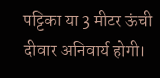पट्टिका या 3 मीटर ऊंची दीवार अनिवार्य होगी।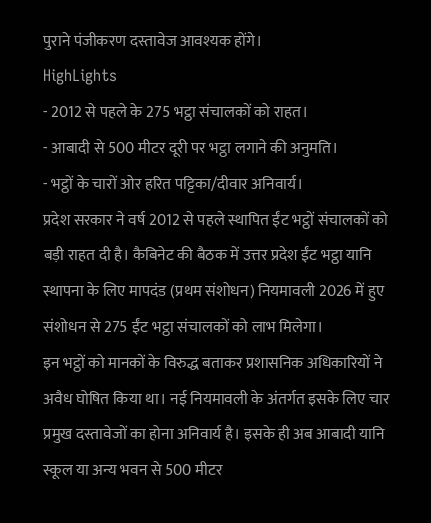पुराने पंजीकरण दस्तावेज आवश्यक होंगे।
HighLights
- 2012 से पहले के 275 भट्ठा संचालकों को राहत।
- आबादी से 500 मीटर दूरी पर भट्ठा लगाने की अनुमति।
- भट्ठों के चारों ओर हरित पट्टिका/दीवार अनिवार्य।
प्रदेश सरकार ने वर्ष 2012 से पहले स्थापित ईंट भट्ठों संचालकों को बड़ी राहत दी है। कैबिनेट की बैठक में उत्तर प्रदेश ईंट भट्ठा यानि स्थापना के लिए मापदंड (प्रथम संशोधन) नियमावली 2026 में हुए संशोधन से 275 ईंट भट्ठा संचालकों को लाभ मिलेगा।
इन भट्ठों को मानकों के विरुद्ध बताकर प्रशासनिक अधिकारियों ने अवैध घोषित किया था। नई नियमावली के अंतर्गत इसके लिए चार प्रमुख दस्तावेजों का होना अनिवार्य है। इसके ही अब आबादी यानि स्कूल या अन्य भवन से 500 मीटर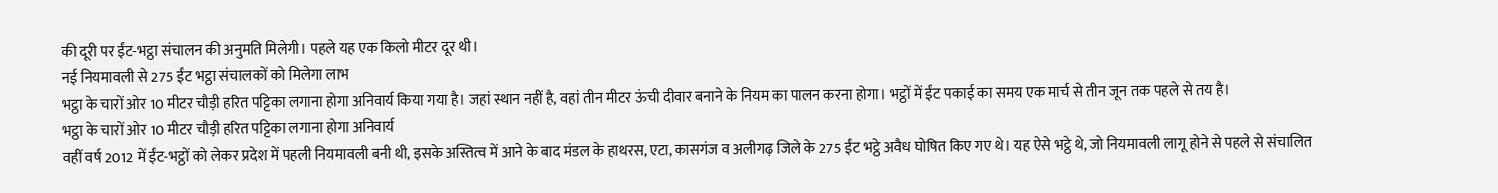की दूरी पर ईंट-भट्ठा संचालन की अनुमति मिलेगी। पहले यह एक किलो मीटर दूर थी।
नई नियमावली से 275 ईंट भट्ठा संचालकों को मिलेगा लाभ
भट्ठा के चारों ओर 10 मीटर चौड़ी हरित पट्टिका लगाना होगा अनिवार्य किया गया है। जहां स्थान नहीं है, वहां तीन मीटर ऊंची दीवार बनाने के नियम का पालन करना होगा। भट्ठों में ईंट पकाई का समय एक मार्च से तीन जून तक पहले से तय है।
भट्ठा के चारों ओर 10 मीटर चौड़ी हरित पट्टिका लगाना होगा अनिवार्य
वहीं वर्ष 2012 में ईंट-भट्ठों को लेकर प्रदेश में पहली नियमावली बनी थी, इसके अस्तित्व में आने के बाद मंडल के हाथरस, एटा, कासगंज व अलीगढ़ जिले के 275 ईंट भट्ठे अवैध घोषित किए गए थे। यह ऐसे भट्ठे थे, जो नियमावली लागू होने से पहले से संचालित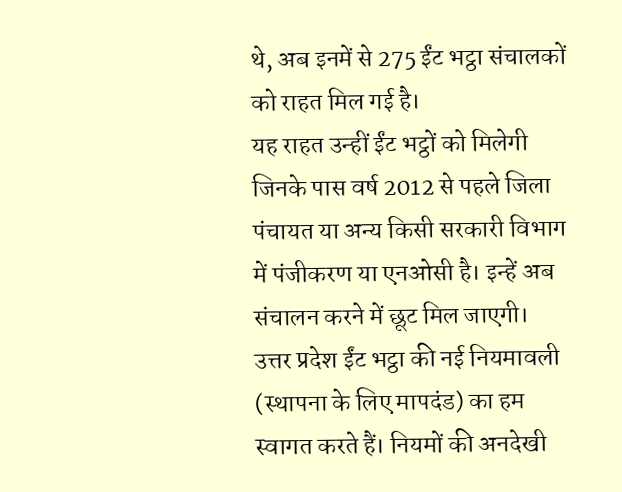थे, अब इनमें से 275 ईंट भट्ठा संचालकों को राहत मिल गई है।
यह राहत उन्हीं ईंट भट्ठों को मिलेगी जिनके पास वर्ष 2012 से पहले जिला पंचायत या अन्य किसी सरकारी विभाग में पंजीकरण या एनओसी है। इन्हें अब संचालन करने में छूट मिल जाएगी।
उत्तर प्रदेश ईंट भट्ठा की नई नियमावली (स्थापना के लिए मापदंड) का हम स्वागत करते हैं। नियमों की अनदेखी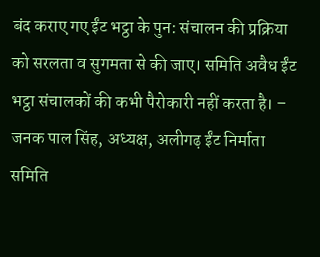बंद कराए गए ईंट भट्ठा के पुन: संचालन की प्रक्रिया को सरलता व सुगमता से की जाए। समिति अवैध ईंट भट्ठा संचालकों की कभी पैरोकारी नहीं करता है। – जनक पाल सिंह, अध्यक्ष, अलीगढ़ ईंट निर्माता समिति